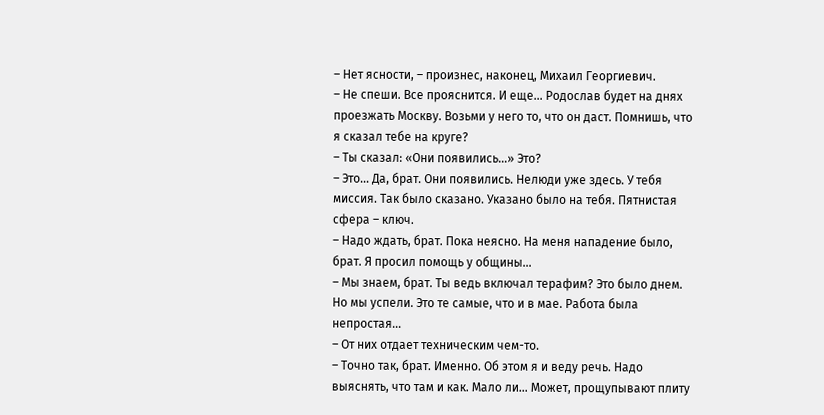– Нет ясности, – произнес, наконец, Михаил Георгиевич.
– Не спеши. Все прояснится. И еще… Родослав будет на днях проезжать Москву. Возьми у него то, что он даст. Помнишь, что я сказал тебе на круге?
– Ты сказал: «Они появились…» Это?
– Это… Да, брат. Они появились. Нелюди уже здесь. У тебя миссия. Так было сказано. Указано было на тебя. Пятнистая сфера – ключ.
– Надо ждать, брат. Пока неясно. На меня нападение было, брат. Я просил помощь у общины…
– Мы знаем, брат. Ты ведь включал терафим? Это было днем. Но мы успели. Это те самые, что и в мае. Работа была непростая…
– От них отдает техническим чем-то.
– Точно так, брат. Именно. Об этом я и веду речь. Надо выяснять, что там и как. Мало ли… Может, прощупывают плиту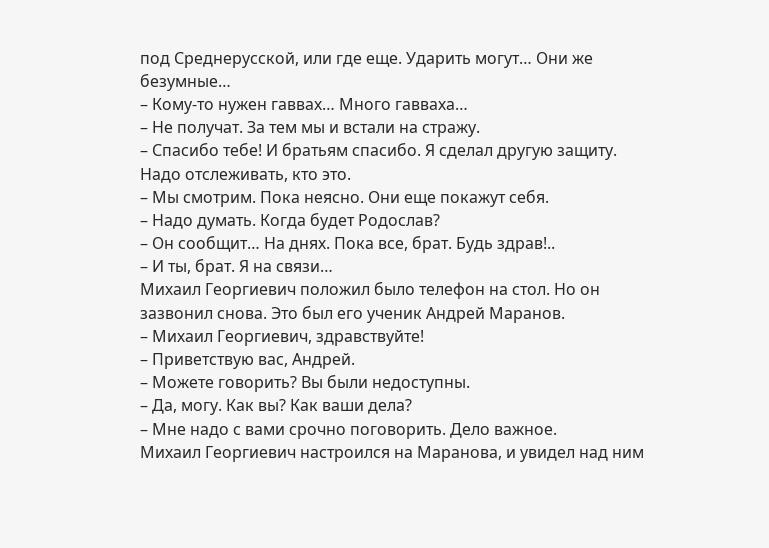под Среднерусской, или где еще. Ударить могут… Они же безумные…
– Кому-то нужен гаввах… Много гавваха…
– Не получат. За тем мы и встали на стражу.
– Спасибо тебе! И братьям спасибо. Я сделал другую защиту. Надо отслеживать, кто это.
– Мы смотрим. Пока неясно. Они еще покажут себя.
– Надо думать. Когда будет Родослав?
– Он сообщит… На днях. Пока все, брат. Будь здрав!..
– И ты, брат. Я на связи…
Михаил Георгиевич положил было телефон на стол. Но он зазвонил снова. Это был его ученик Андрей Маранов.
– Михаил Георгиевич, здравствуйте!
– Приветствую вас, Андрей.
– Можете говорить? Вы были недоступны.
– Да, могу. Как вы? Как ваши дела?
– Мне надо с вами срочно поговорить. Дело важное.
Михаил Георгиевич настроился на Маранова, и увидел над ним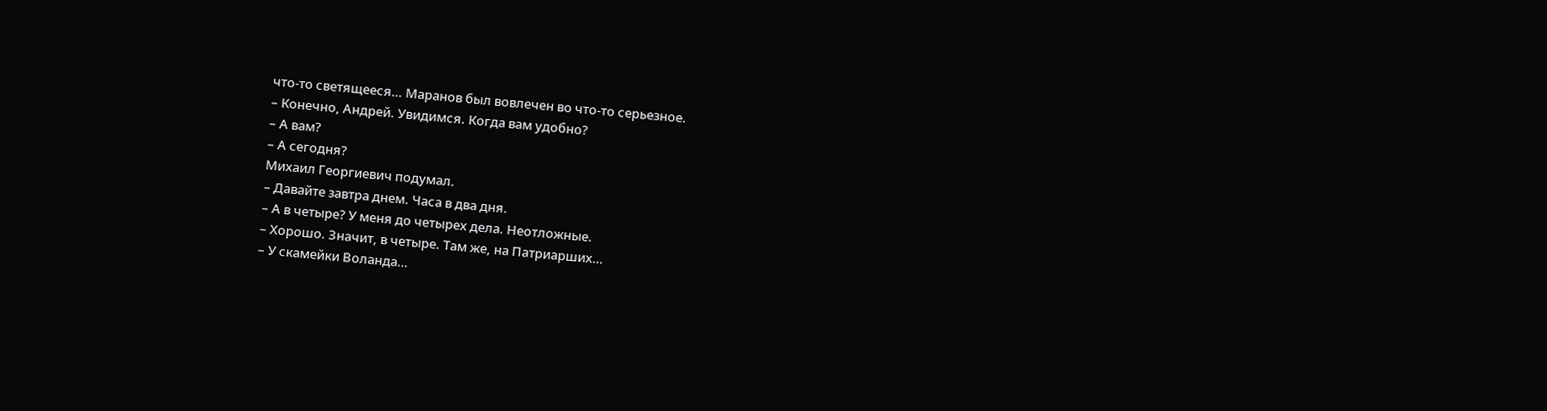что-то светящееся… Маранов был вовлечен во что-то серьезное.
– Конечно, Андрей. Увидимся. Когда вам удобно?
– А вам?
– А сегодня?
Михаил Георгиевич подумал.
– Давайте завтра днем. Часа в два дня.
– А в четыре? У меня до четырех дела. Неотложные.
– Хорошо. Значит, в четыре. Там же, на Патриарших…
– У скамейки Воланда…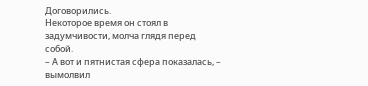Договорились.
Некоторое время он стоял в задумчивости, молча глядя перед собой.
– А вот и пятнистая сфера показалась, – вымолвил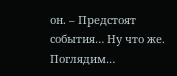он. – Предстоят события… Ну что же. Поглядим…